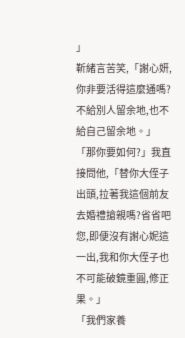」
靳緒言苦笑,「謝心妍,你非要活得這麼通嗎?不給別人留余地,也不給自己留余地。」
「那你要如何?」我直接問他,「替你大侄子出頭,拉著我這個前友去婚禮搶親嗎?省省吧您,即便沒有謝心妮這一出,我和你大侄子也不可能破鏡重圓,修正果。」
「我們家養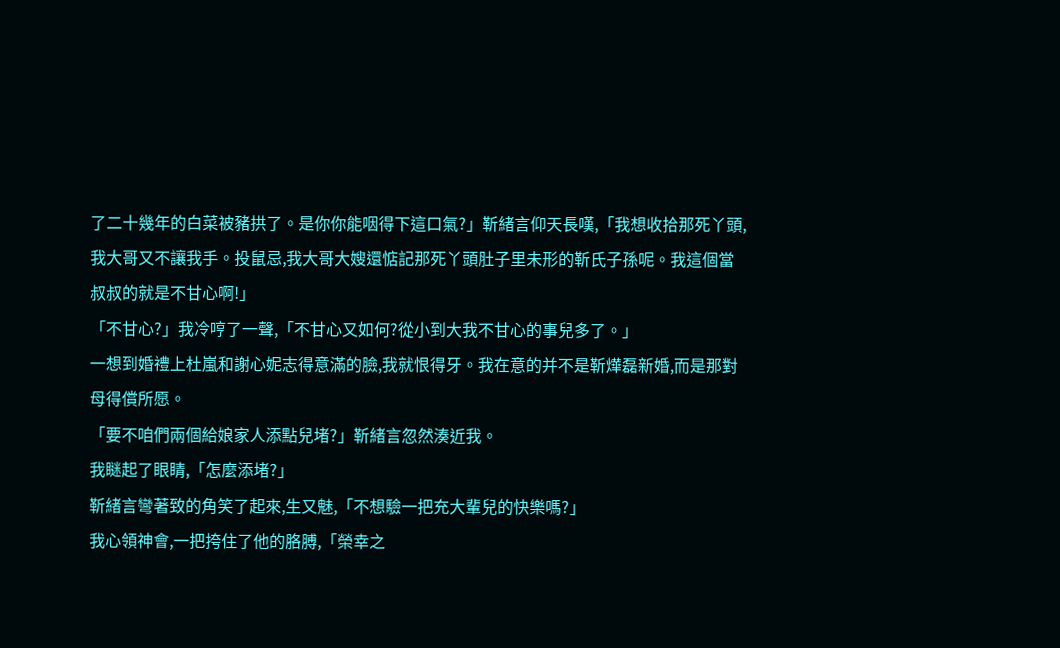了二十幾年的白菜被豬拱了。是你你能咽得下這口氣?」靳緒言仰天長嘆,「我想收拾那死丫頭,我大哥又不讓我手。投鼠忌,我大哥大嫂還惦記那死丫頭肚子里未形的靳氏子孫呢。我這個當叔叔的就是不甘心啊!」
「不甘心?」我冷哼了一聲,「不甘心又如何?從小到大我不甘心的事兒多了。」
一想到婚禮上杜嵐和謝心妮志得意滿的臉,我就恨得牙。我在意的并不是靳燁磊新婚,而是那對母得償所愿。
「要不咱們兩個給娘家人添點兒堵?」靳緒言忽然湊近我。
我瞇起了眼睛,「怎麼添堵?」
靳緒言彎著致的角笑了起來,生又魅,「不想驗一把充大輩兒的快樂嗎?」
我心領神會,一把挎住了他的胳膊,「榮幸之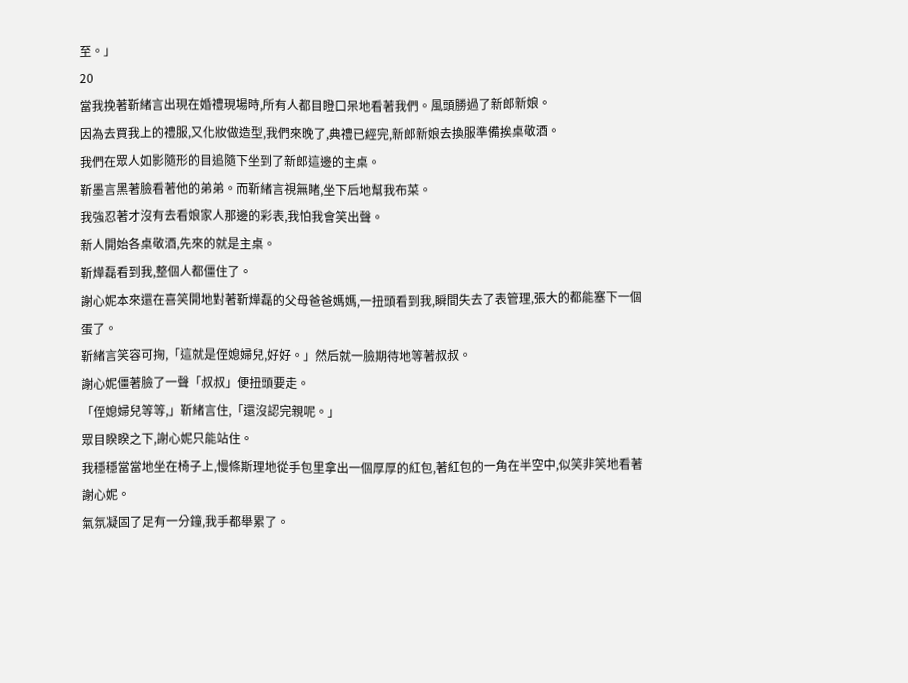至。」
20
當我挽著靳緒言出現在婚禮現場時,所有人都目瞪口呆地看著我們。風頭勝過了新郎新娘。
因為去買我上的禮服,又化妝做造型,我們來晚了,典禮已經完,新郎新娘去換服準備挨桌敬酒。
我們在眾人如影隨形的目追隨下坐到了新郎這邊的主桌。
靳墨言黑著臉看著他的弟弟。而靳緒言視無睹,坐下后地幫我布菜。
我強忍著才沒有去看娘家人那邊的彩表,我怕我會笑出聲。
新人開始各桌敬酒,先來的就是主桌。
靳燁磊看到我,整個人都僵住了。
謝心妮本來還在喜笑開地對著靳燁磊的父母爸爸媽媽,一扭頭看到我,瞬間失去了表管理,張大的都能塞下一個蛋了。
靳緒言笑容可掬,「這就是侄媳婦兒,好好。」然后就一臉期待地等著叔叔。
謝心妮僵著臉了一聲「叔叔」便扭頭要走。
「侄媳婦兒等等,」靳緒言住,「還沒認完親呢。」
眾目睽睽之下,謝心妮只能站住。
我穩穩當當地坐在椅子上,慢條斯理地從手包里拿出一個厚厚的紅包,著紅包的一角在半空中,似笑非笑地看著謝心妮。
氣氛凝固了足有一分鐘,我手都舉累了。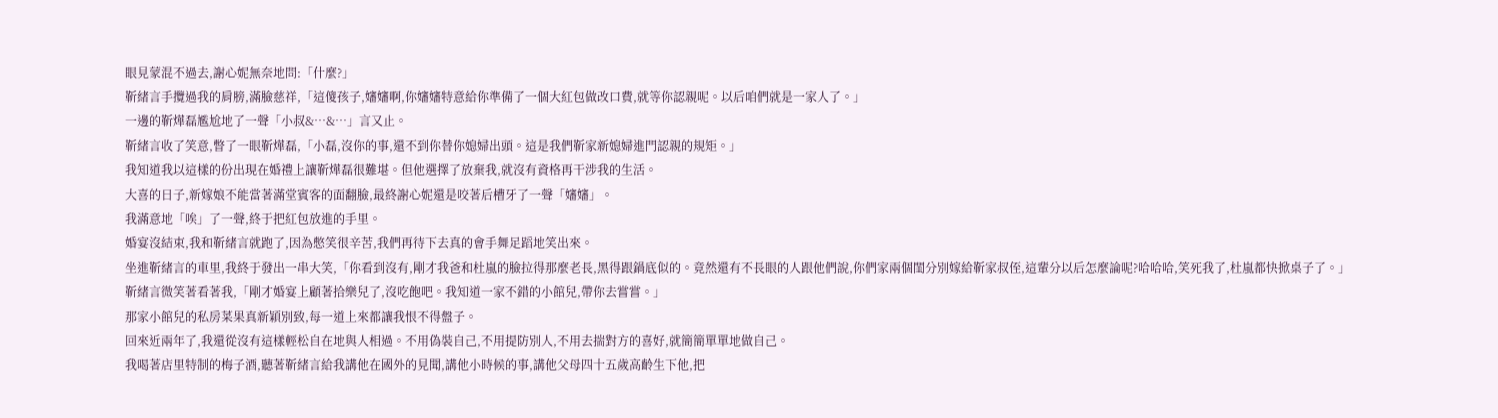眼見蒙混不過去,謝心妮無奈地問:「什麼?」
靳緒言手攬過我的肩膀,滿臉慈祥,「這傻孩子,嬸嬸啊,你嬸嬸特意給你準備了一個大紅包做改口費,就等你認親呢。以后咱們就是一家人了。」
一邊的靳燁磊尷尬地了一聲「小叔&…&…」言又止。
靳緒言收了笑意,瞥了一眼靳燁磊,「小磊,沒你的事,還不到你替你媳婦出頭。這是我們靳家新媳婦進門認親的規矩。」
我知道我以這樣的份出現在婚禮上讓靳燁磊很難堪。但他選擇了放棄我,就沒有資格再干涉我的生活。
大喜的日子,新嫁娘不能當著滿堂賓客的面翻臉,最終謝心妮還是咬著后槽牙了一聲「嬸嬸」。
我滿意地「唉」了一聲,終于把紅包放進的手里。
婚宴沒結束,我和靳緒言就跑了,因為憋笑很辛苦,我們再待下去真的會手舞足蹈地笑出來。
坐進靳緒言的車里,我終于發出一串大笑,「你看到沒有,剛才我爸和杜嵐的臉拉得那麼老長,黑得跟鍋底似的。竟然還有不長眼的人跟他們說,你們家兩個閨分別嫁給靳家叔侄,這輩分以后怎麼論呢?哈哈哈,笑死我了,杜嵐都快掀桌子了。」
靳緒言微笑著看著我,「剛才婚宴上顧著拾樂兒了,沒吃飽吧。我知道一家不錯的小館兒,帶你去嘗嘗。」
那家小館兒的私房菜果真新穎別致,每一道上來都讓我恨不得盤子。
回來近兩年了,我還從沒有這樣輕松自在地與人相過。不用偽裝自己,不用提防別人,不用去揣對方的喜好,就簡簡單單地做自己。
我喝著店里特制的梅子酒,聽著靳緒言給我講他在國外的見聞,講他小時候的事,講他父母四十五歲高齡生下他,把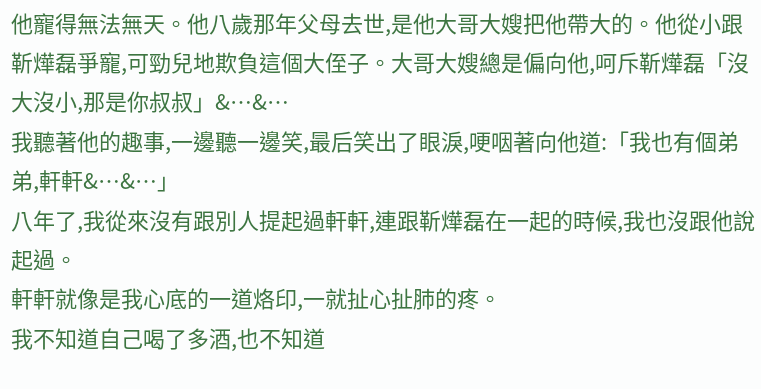他寵得無法無天。他八歲那年父母去世,是他大哥大嫂把他帶大的。他從小跟靳燁磊爭寵,可勁兒地欺負這個大侄子。大哥大嫂總是偏向他,呵斥靳燁磊「沒大沒小,那是你叔叔」&…&…
我聽著他的趣事,一邊聽一邊笑,最后笑出了眼淚,哽咽著向他道:「我也有個弟弟,軒軒&…&…」
八年了,我從來沒有跟別人提起過軒軒,連跟靳燁磊在一起的時候,我也沒跟他說起過。
軒軒就像是我心底的一道烙印,一就扯心扯肺的疼。
我不知道自己喝了多酒,也不知道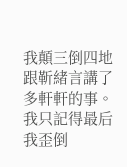我顛三倒四地跟靳緒言講了多軒軒的事。
我只記得最后我歪倒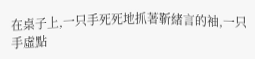在桌子上,一只手死死地抓著靳緒言的袖,一只手虛點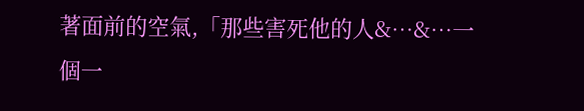著面前的空氣,「那些害死他的人&…&…一個一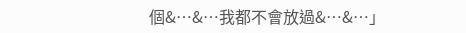個&…&…我都不會放過&…&…」